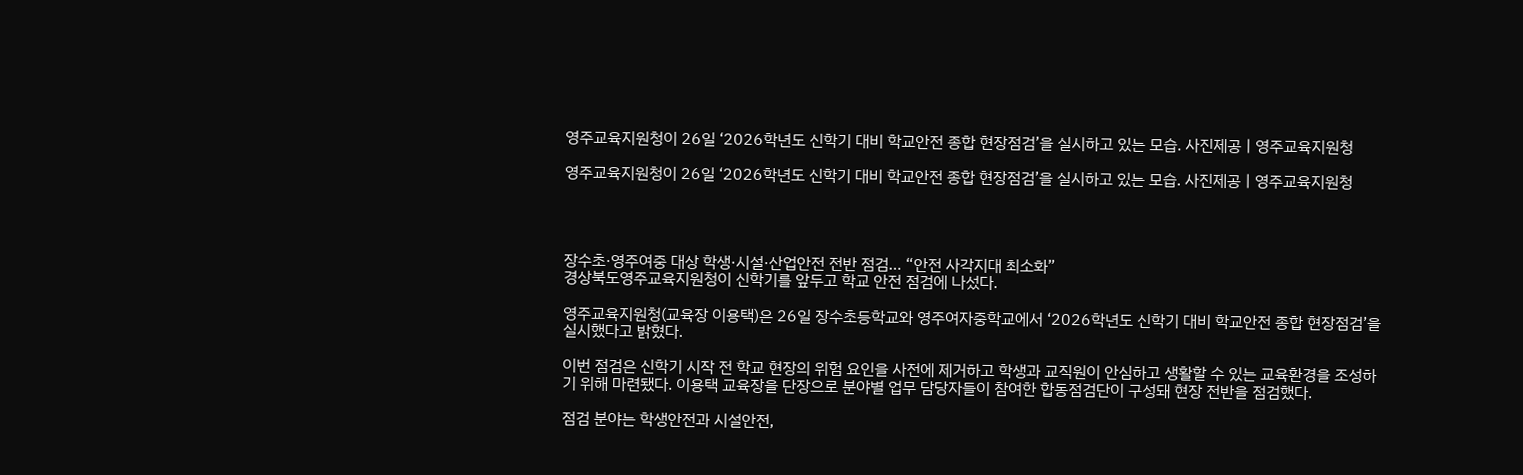영주교육지원청이 26일 ‘2026학년도 신학기 대비 학교안전 종합 현장점검’을 실시하고 있는 모습. 사진제공ㅣ영주교육지원청

영주교육지원청이 26일 ‘2026학년도 신학기 대비 학교안전 종합 현장점검’을 실시하고 있는 모습. 사진제공ㅣ영주교육지원청




장수초·영주여중 대상 학생·시설·산업안전 전반 점검… “안전 사각지대 최소화”
경상북도영주교육지원청이 신학기를 앞두고 학교 안전 점검에 나섰다.

영주교육지원청(교육장 이용택)은 26일 장수초등학교와 영주여자중학교에서 ‘2026학년도 신학기 대비 학교안전 종합 현장점검’을 실시했다고 밝혔다.

이번 점검은 신학기 시작 전 학교 현장의 위험 요인을 사전에 제거하고 학생과 교직원이 안심하고 생활할 수 있는 교육환경을 조성하기 위해 마련됐다. 이용택 교육장을 단장으로 분야별 업무 담당자들이 참여한 합동점검단이 구성돼 현장 전반을 점검했다.

점검 분야는 학생안전과 시설안전,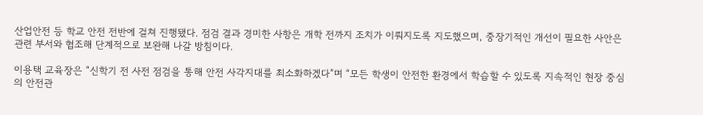산업안전 등 학교 안전 전반에 걸쳐 진행됐다. 점검 결과 경미한 사항은 개학 전까지 조치가 이뤄지도록 지도했으며, 중장기적인 개선이 필요한 사안은 관련 부서와 협조해 단계적으로 보완해 나갈 방침이다.

이용택 교육장은 “신학기 전 사전 점검을 통해 안전 사각지대를 최소화하겠다”며 “모든 학생이 안전한 환경에서 학습할 수 있도록 지속적인 현장 중심의 안전관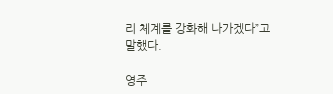리 체계를 강화해 나가겠다”고 말했다.

영주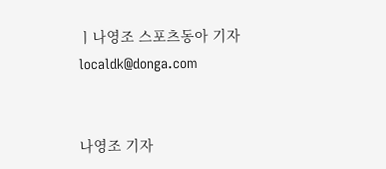ㅣ나영조 스포츠동아 기자 localdk@donga.com


나영조 기자